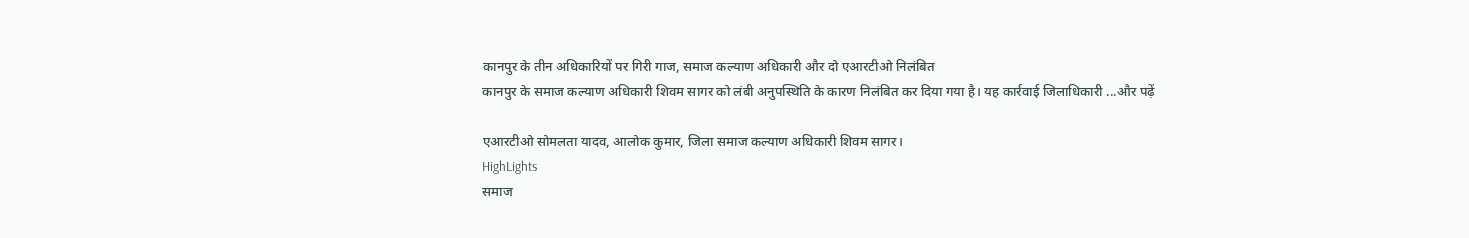कानपुर के तीन अधिकारियों पर गिरी गाज, समाज कल्याण अधिकारी और दो एआरटीओ निलंबित
कानपुर के समाज कल्याण अधिकारी शिवम सागर को लंबी अनुपस्थिति के कारण निलंबित कर दिया गया है। यह कार्रवाई जिलाधिकारी ...और पढ़ें

एआरटीओ सोमलता यादव, आलोक कुमार, जिला समाज कल्याण अधिकारी शिवम सागर।
HighLights
समाज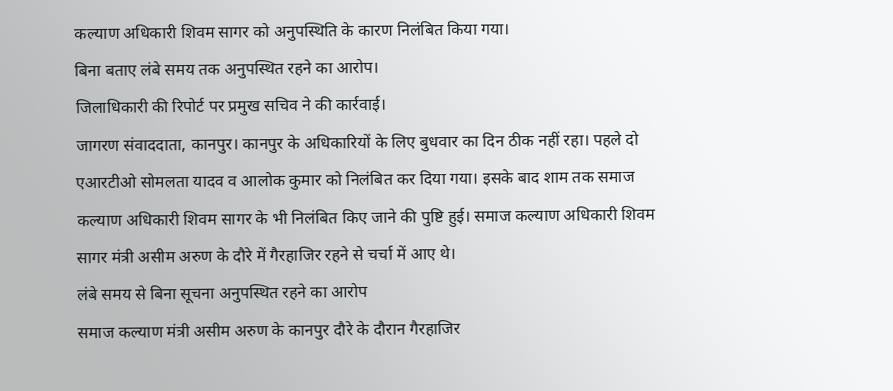कल्याण अधिकारी शिवम सागर को अनुपस्थिति के कारण निलंबित किया गया।
बिना बताए लंबे समय तक अनुपस्थित रहने का आरोप।
जिलाधिकारी की रिपोर्ट पर प्रमुख सचिव ने की कार्रवाई।
जागरण संवाददाता, कानपुर। कानपुर के अधिकारियों के लिए बुधवार का दिन ठीक नहीं रहा। पहले दो एआरटीओ सोमलता यादव व आलोक कुमार को निलंबित कर दिया गया। इसके बाद शाम तक समाज कल्याण अधिकारी शिवम सागर के भी निलंबित किए जाने की पुष्टि हुई। समाज कल्याण अधिकारी शिवम सागर मंत्री असीम अरुण के दौरे में गैरहाजिर रहने से चर्चा में आए थे।
लंबे समय से बिना सूचना अनुपस्थित रहने का आरोप
समाज कल्याण मंत्री असीम अरुण के कानपुर दौरे के दौरान गैरहाजिर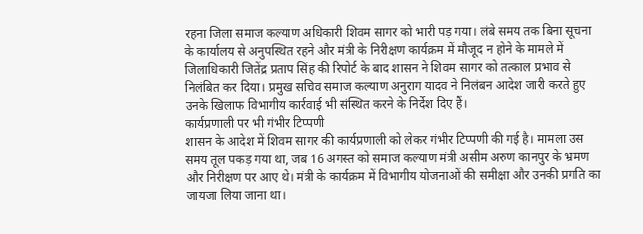रहना जिला समाज कल्याण अधिकारी शिवम सागर को भारी पड़ गया। लंबे समय तक बिना सूचना के कार्यालय से अनुपस्थित रहने और मंत्री के निरीक्षण कार्यक्रम में मौजूद न होने के मामले में जिलाधिकारी जितेंद्र प्रताप सिंह की रिपोर्ट के बाद शासन ने शिवम सागर को तत्काल प्रभाव से निलंबित कर दिया। प्रमुख सचिव समाज कल्याण अनुराग यादव ने निलंबन आदेश जारी करते हुए उनके खिलाफ विभागीय कार्रवाई भी संस्थित करने के निर्देश दिए हैं।
कार्यप्रणाली पर भी गंभीर टिप्पणी
शासन के आदेश में शिवम सागर की कार्यप्रणाली को लेकर गंभीर टिप्पणी की गई है। मामला उस समय तूल पकड़ गया था, जब 16 अगस्त को समाज कल्याण मंत्री असीम अरुण कानपुर के भ्रमण और निरीक्षण पर आए थे। मंत्री के कार्यक्रम में विभागीय योजनाओं की समीक्षा और उनकी प्रगति का जायजा लिया जाना था।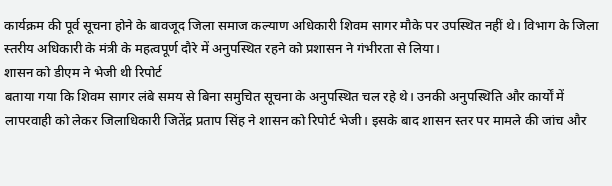कार्यक्रम की पूर्व सूचना होने के बावजूद जिला समाज कल्याण अधिकारी शिवम सागर मौके पर उपस्थित नहीं थे। विभाग के जिला स्तरीय अधिकारी के मंत्री के महत्वपूर्ण दौरे में अनुपस्थित रहने को प्रशासन ने गंभीरता से लिया।
शासन को डीएम ने भेजी थी रिपोर्ट
बताया गया कि शिवम सागर लंबे समय से बिना समुचित सूचना के अनुपस्थित चल रहे थे। उनकी अनुपस्थिति और कार्यों में लापरवाही को लेकर जिलाधिकारी जितेंद्र प्रताप सिंह ने शासन को रिपोर्ट भेजी। इसके बाद शासन स्तर पर मामले की जांच और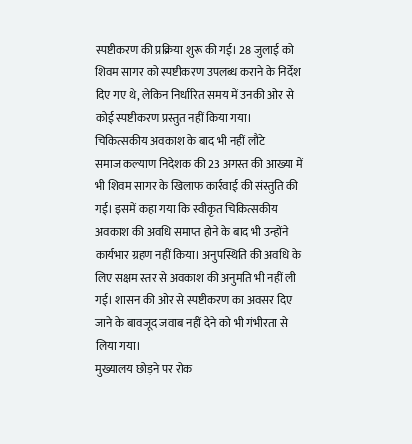स्पष्टीकरण की प्रक्रिया शुरू की गई। 28 जुलाई को शिवम सागर को स्पष्टीकरण उपलब्ध कराने के निर्देश दिए गए थे, लेकिन निर्धारित समय में उनकी ओर से कोई स्पष्टीकरण प्रस्तुत नहीं किया गया।
चिकित्सकीय अवकाश के बाद भी नहीं लौटे
समाज कल्याण निदेशक की 23 अगस्त की आख्या में भी शिवम सागर के खिलाफ कार्रवाई की संस्तुति की गई। इसमें कहा गया कि स्वीकृत चिकित्सकीय अवकाश की अवधि समाप्त होने के बाद भी उन्होंने कार्यभार ग्रहण नहीं किया। अनुपस्थिति की अवधि के लिए सक्षम स्तर से अवकाश की अनुमति भी नहीं ली गई। शासन की ओर से स्पष्टीकरण का अवसर दिए जाने के बावजूद जवाब नहीं देने को भी गंभीरता से लिया गया।
मुख्यालय छोड़ने पर रोक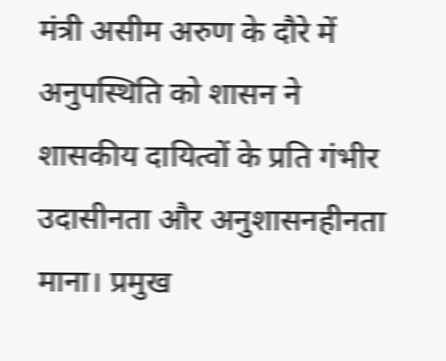मंत्री असीम अरुण के दौरे में अनुपस्थिति को शासन ने शासकीय दायित्वों के प्रति गंभीर उदासीनता और अनुशासनहीनता माना। प्रमुख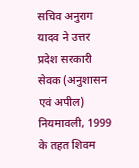सचिव अनुराग यादव ने उत्तर प्रदेश सरकारी सेवक (अनुशासन एवं अपील) नियमावली, 1999 के तहत शिवम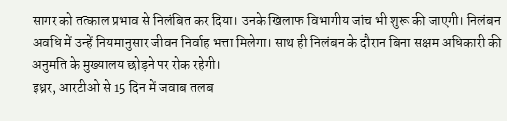सागर को तत्काल प्रभाव से निलंबित कर दिया। उनके खिलाफ विभागीय जांच भी शुरू की जाएगी। निलंबन अवधि में उन्हें नियमानुसार जीवन निर्वाह भत्ता मिलेगा। साथ ही निलंबन के दौरान बिना सक्षम अधिकारी की अनुमति के मुख्यालय छोड़ने पर रोक रहेगी।
इध्रर, आरटीओ से 15 दिन में जवाब तलब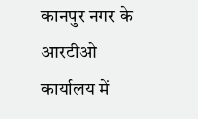कानपुर नगर के आरटीओ कार्यालय में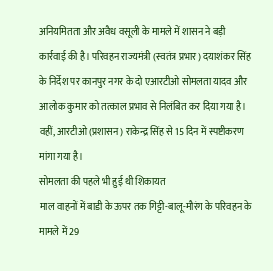अनियमितता और अवैध वसूली के मामले में शासन ने बड़ी कार्रवाई की है। परिवहन राज्यमंत्री (स्वतंत्र प्रभार) दयाशंकर सिंह के निर्देश पर कानपुर नगर के दो एआरटीओ सोमलता यादव और आलोक कुमार को तत्काल प्रभाव से निलंबित कर दिया गया है। वहीं, आरटीओ (प्रशासन) राकेन्द्र सिंह से 15 दिन में स्पष्टीकरण मांगा गया है।
सोमलता की पहले भी हुई थी शिकायत
माल वाहनों में बाडी के ऊपर तक गिट्टी-बालू-मौरंग के परिवहन के मामले में 29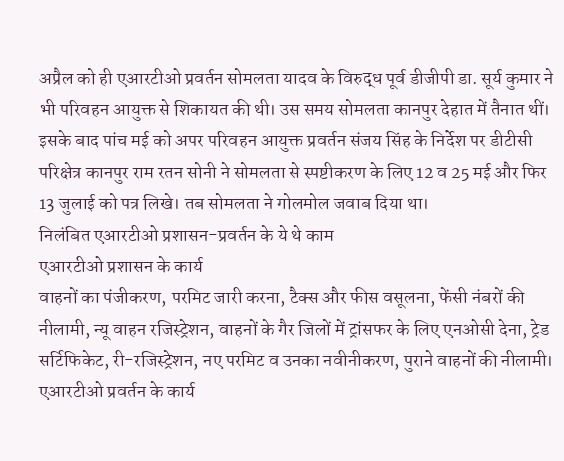अप्रैल को ही एआरटीओ प्रवर्तन सोमलता यादव के विरुद्ध पूर्व डीजीपी डा. सूर्य कुमार ने भी परिवहन आयुक्त से शिकायत की थी। उस समय सोमलता कानपुर देहात में तैनात थीं। इसके बाद पांच मई को अपर परिवहन आयुक्त प्रवर्तन संजय सिंह के निर्देश पर डीटीसी परिक्षेत्र कानपुर राम रतन सोनी ने सोमलता से स्पष्टीकरण के लिए 12 व 25 मई और फिर 13 जुलाई को पत्र लिखे। तब सोमलता ने गोलमोल जवाब दिया था।
निलंबित एआरटीओ प्रशासन-प्रवर्तन के ये थे काम
एआरटीओ प्रशासन के कार्य
वाहनों का पंजीकरण, परमिट जारी करना, टैक्स और फीस वसूलना, फेंसी नंबरों की नीलामी, न्यू वाहन रजिस्ट्रेशन, वाहनों के गैर जिलों में ट्रांसफर के लिए एनओसी देना, ट्रेड सर्टिफिकेट, री-रजिस्ट्रेशन, नए परमिट व उनका नवीनीकरण, पुराने वाहनों की नीलामी।
एआरटीओ प्रवर्तन के कार्य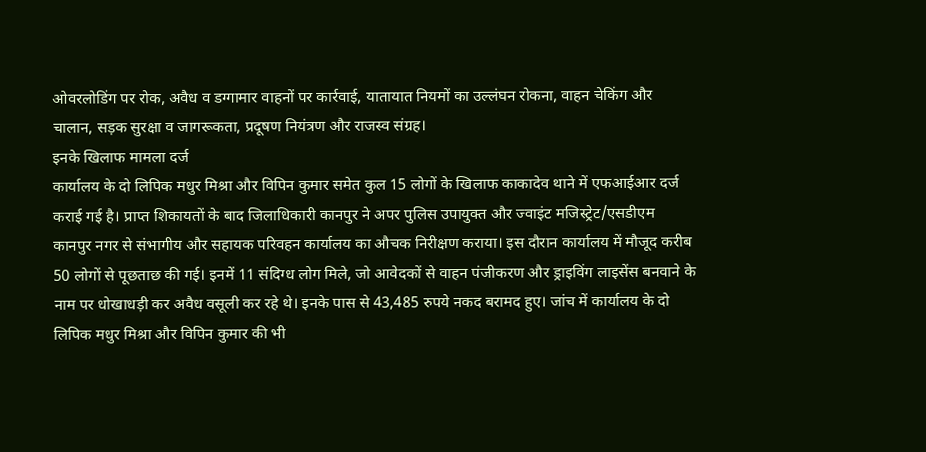ओवरलोडिंग पर रोक, अवैध व डग्गामार वाहनों पर कार्रवाई, यातायात नियमों का उल्लंघन रोकना, वाहन चेकिंग और चालान, सड़क सुरक्षा व जागरूकता, प्रदूषण नियंत्रण और राजस्व संग्रह।
इनके खिलाफ मामला दर्ज
कार्यालय के दो लिपिक मधुर मिश्रा और विपिन कुमार समेत कुल 15 लोगों के खिलाफ काकादेव थाने में एफआईआर दर्ज कराई गई है। प्राप्त शिकायतों के बाद जिलाधिकारी कानपुर ने अपर पुलिस उपायुक्त और ज्वाइंट मजिस्ट्रेट/एसडीएम कानपुर नगर से संभागीय और सहायक परिवहन कार्यालय का औचक निरीक्षण कराया। इस दौरान कार्यालय में मौजूद करीब 50 लोगों से पूछताछ की गई। इनमें 11 संदिग्ध लोग मिले, जो आवेदकों से वाहन पंजीकरण और ड्राइविंग लाइसेंस बनवाने के नाम पर धोखाधड़ी कर अवैध वसूली कर रहे थे। इनके पास से 43,485 रुपये नकद बरामद हुए। जांच में कार्यालय के दो लिपिक मधुर मिश्रा और विपिन कुमार की भी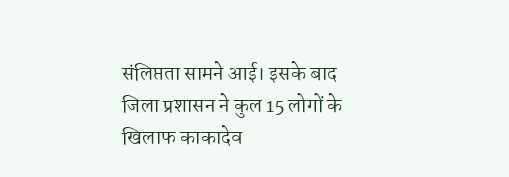संलिप्तता सामने आई। इसके बाद जिला प्रशासन ने कुल 15 लोगों के खिलाफ काकादेव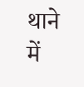थाने में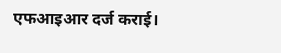एफआइआर दर्ज कराई।